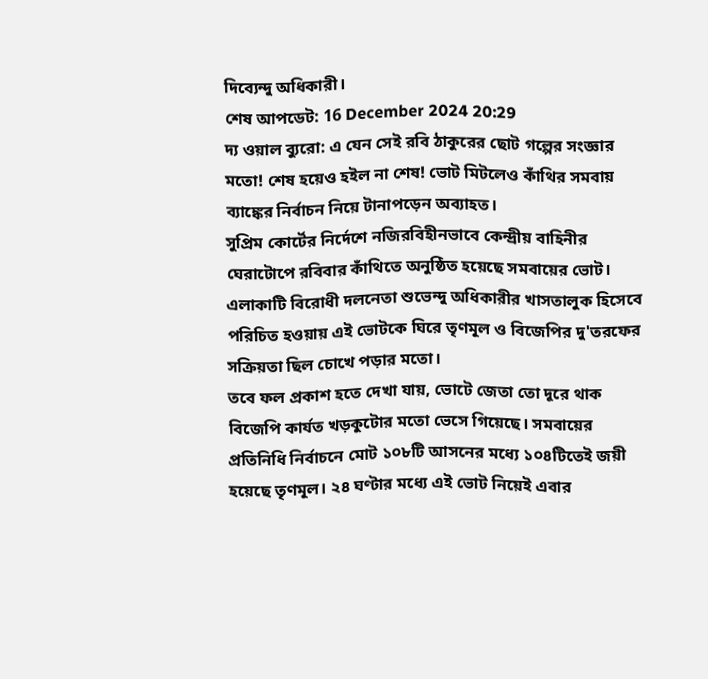দিব্যেন্দু অধিকারী।
শেষ আপডেট: 16 December 2024 20:29
দ্য ওয়াল ব্যুরো: এ যেন সেই রবি ঠাকুরের ছোট গল্পের সংজ্ঞার মতো! শেষ হয়েও হইল না শেষ! ভোট মিটলেও কাঁথির সমবায় ব্যাঙ্কের নির্বাচন নিয়ে টানাপড়েন অব্যাহত।
সুপ্রিম কোর্টের নির্দেশে নজিরবিহীনভাবে কেন্দ্রীয় বাহিনীর ঘেরাটোপে রবিবার কাঁথিতে অনুষ্ঠিত হয়েছে সমবায়ের ভোট। এলাকাটি বিরোধী দলনেতা শুভেন্দু অধিকারীর খাসতালুক হিসেবে পরিচিত হওয়ায় এই ভোটকে ঘিরে তৃণমূল ও বিজেপির দু'তরফের সক্রিয়তা ছিল চোখে পড়ার মতো।
তবে ফল প্রকাশ হতে দেখা যায়, ভোটে জেতা তো দূরে থাক বিজেপি কার্যত খড়কুটোর মতো ভেসে গিয়েছে। সমবায়ের প্রতিনিধি নির্বাচনে মোট ১০৮টি আসনের মধ্যে ১০৪টিতেই জয়ী হয়েছে তৃণমূল। ২৪ ঘণ্টার মধ্যে এই ভোট নিয়েই এবার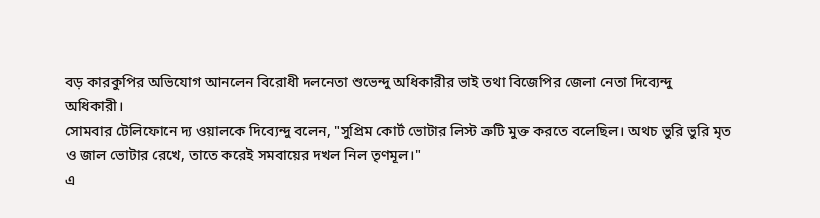বড় কারকুপির অভিযোগ আনলেন বিরোধী দলনেতা শুভেন্দু অধিকারীর ভাই তথা বিজেপির জেলা নেতা দিব্যেন্দু অধিকারী।
সোমবার টেলিফোনে দ্য ওয়ালকে দিব্যেন্দু বলেন, "সুপ্রিম কোর্ট ভোটার লিস্ট ত্রুটি মুক্ত করতে বলেছিল। অথচ ভুরি ভুরি মৃত ও জাল ভোটার রেখে, তাতে করেই সমবায়ের দখল নিল তৃণমূল।"
এ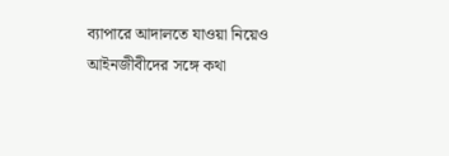ব্যাপারে আদালতে যাওয়া নিয়েও আইনজীবীদের সঙ্গে কথা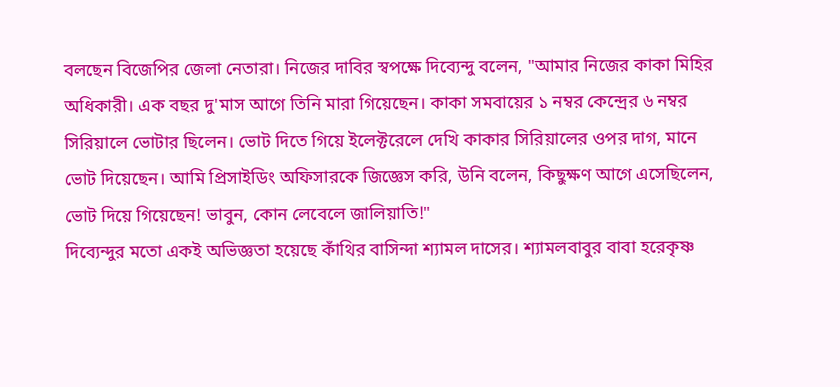বলছেন বিজেপির জেলা নেতারা। নিজের দাবির স্বপক্ষে দিব্যেন্দু বলেন, "আমার নিজের কাকা মিহির অধিকারী। এক বছর দু'মাস আগে তিনি মারা গিয়েছেন। কাকা সমবায়ের ১ নম্বর কেন্দ্রের ৬ নম্বর সিরিয়ালে ভোটার ছিলেন। ভোট দিতে গিয়ে ইলেক্টরেলে দেখি কাকার সিরিয়ালের ওপর দাগ, মানে ভোট দিয়েছেন। আমি প্রিসাইডিং অফিসারকে জিজ্ঞেস করি, উনি বলেন, কিছুক্ষণ আগে এসেছিলেন, ভোট দিয়ে গিয়েছেন! ভাবুন, কোন লেবেলে জালিয়াতি!"
দিব্যেন্দুর মতো একই অভিজ্ঞতা হয়েছে কাঁথির বাসিন্দা শ্যামল দাসের। শ্যামলবাবুর বাবা হরেকৃষ্ণ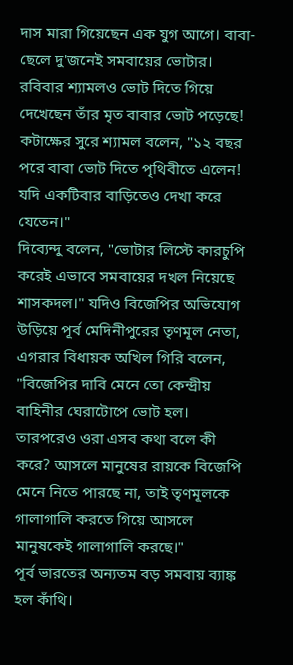দাস মারা গিয়েছেন এক যুগ আগে। বাবা-ছেলে দু'জনেই সমবায়ের ভোটার। রবিবার শ্যামলও ভোট দিতে গিয়ে দেখেছেন তাঁর মৃত বাবার ভোট পড়েছে! কটাক্ষের সুরে শ্যামল বলেন, "১২ বছর পরে বাবা ভোট দিতে পৃথিবীতে এলেন! যদি একটিবার বাড়িতেও দেখা করে যেতেন।"
দিব্যেন্দু বলেন, "ভোটার লিস্টে কারচুপি করেই এভাবে সমবায়ের দখল নিয়েছে শাসকদল।" যদিও বিজেপির অভিযোগ উড়িয়ে পূর্ব মেদিনীপুরের তৃণমূল নেতা, এগরার বিধায়ক অখিল গিরি বলেন, "বিজেপির দাবি মেনে তো কেন্দ্রীয় বাহিনীর ঘেরাটোপে ভোট হল। তারপরেও ওরা এসব কথা বলে কী করে? আসলে মানুষের রায়কে বিজেপি মেনে নিতে পারছে না, তাই তৃণমূলকে গালাগালি করতে গিয়ে আসলে মানুষকেই গালাগালি করছে।"
পূর্ব ভারতের অন্যতম বড় সমবায় ব্যাঙ্ক হল কাঁথি।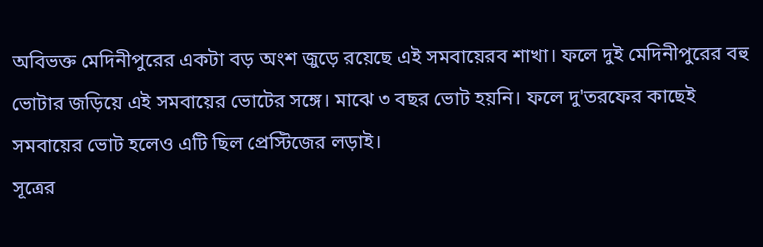অবিভক্ত মেদিনীপুরের একটা বড় অংশ জুড়ে রয়েছে এই সমবায়েরব শাখা। ফলে দুই মেদিনীপুরের বহু ভোটার জড়িয়ে এই সমবায়ের ভোটের সঙ্গে। মাঝে ৩ বছর ভোট হয়নি। ফলে দু'তরফের কাছেই সমবায়ের ভোট হলেও এটি ছিল প্রেস্টিজের লড়াই।
সূত্রের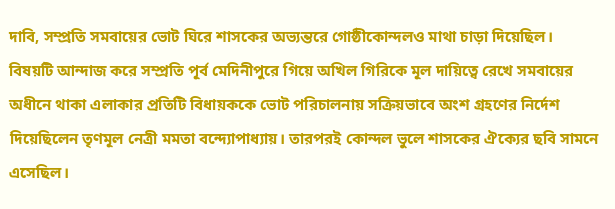দাবি, সম্প্রতি সমবায়ের ভোট ঘিরে শাসকের অভ্যন্তরে গোষ্ঠীকোন্দলও মাথা চাড়া দিয়েছিল। বিষয়টি আন্দাজ করে সম্প্রতি পূর্ব মেদিনীপুরে গিয়ে অখিল গিরিকে মূল দায়িত্বে রেখে সমবায়ের অধীনে থাকা এলাকার প্রতিটি বিধায়ককে ভোট পরিচালনায় সক্রিয়ভাবে অংশ গ্রহণের নির্দেশ দিয়েছিলেন তৃণমূল নেত্রী মমতা বন্দ্যোপাধ্যায়। তারপরই কোন্দল ভুলে শাসকের ঐক্যের ছবি সামনে এসেছিল।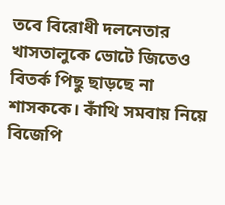তবে বিরোধী দলনেতার খাসতালুকে ভোটে জিতেও বিতর্ক পিছু ছাড়ছে না শাসককে। কাঁথি সমবায় নিয়ে বিজেপি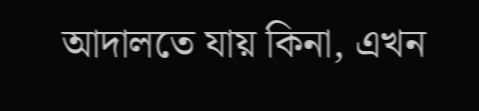আদালতে যায় কিনা, এখন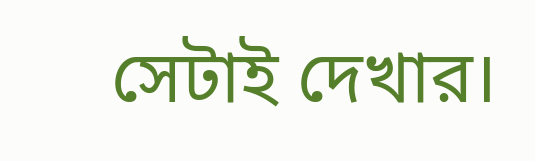সেটাই দেখার।